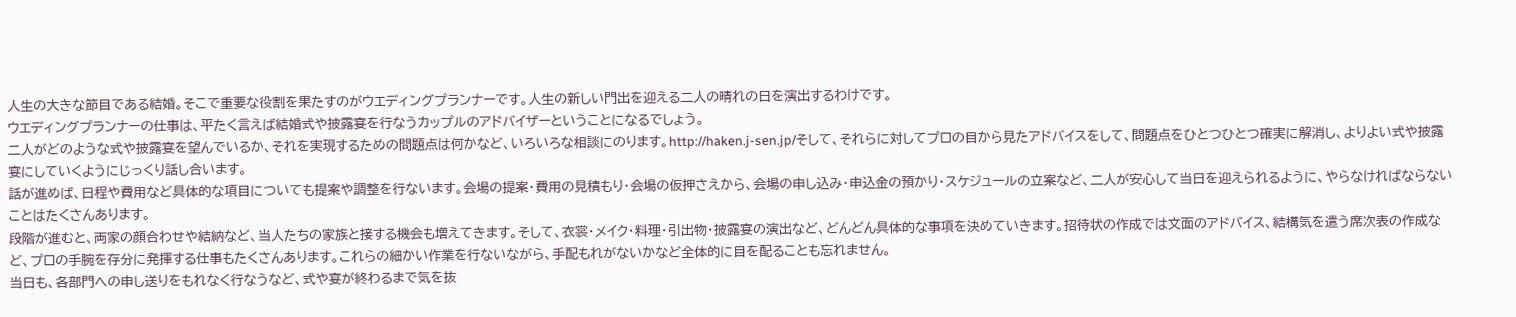人生の大きな節目である結婚。そこで重要な役割を果たすのがウエディングプランナーです。人生の新しい門出を迎える二人の晴れの日を演出するわけです。
ウエディングプランナーの仕事は、平たく言えば結婚式や披露宴を行なうカップルのアドバイザーということになるでしょう。
二人がどのような式や披露宴を望んでいるか、それを実現するための問題点は何かなど、いろいろな相談にのります。http://haken.j-sen.jp/そして、それらに対してプロの目から見たアドバイスをして、問題点をひとつひとつ確実に解消し、よりよい式や披露宴にしていくようにじっくり話し合います。
話が進めば、日程や費用など具体的な項目についても提案や調整を行ないます。会場の提案・費用の見積もり・会場の仮押さえから、会場の申し込み・申込金の預かり・スケジュールの立案など、二人が安心して当日を迎えられるように、やらなければならないことはたくさんあります。
段階が進むと、両家の顔合わせや結納など、当人たちの家族と接する機会も増えてきます。そして、衣裳・メイク・料理・引出物・披露宴の演出など、どんどん具体的な事項を決めていきます。招待状の作成では文面のアドバイス、結構気を遣う席次表の作成など、プロの手腕を存分に発揮する仕事もたくさんあります。これらの細かい作業を行ないながら、手配もれがないかなど全体的に目を配ることも忘れません。
当日も、各部門への申し送りをもれなく行なうなど、式や宴が終わるまで気を抜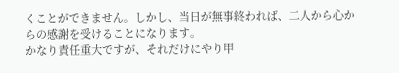くことができません。しかし、当日が無事終われば、二人から心からの感謝を受けることになります。
かなり責任重大ですが、それだけにやり甲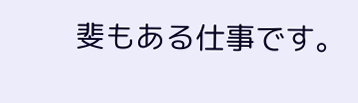斐もある仕事です。